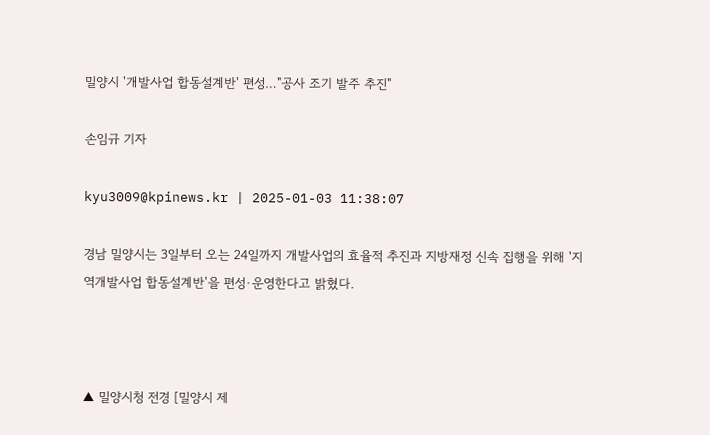밀양시 '개발사업 합동설계반' 편성…"공사 조기 발주 추진"

손임규 기자

kyu3009@kpinews.kr | 2025-01-03 11:38:07

경남 밀양시는 3일부터 오는 24일까지 개발사업의 효율적 추진과 지방재정 신속 집행을 위해 '지역개발사업 합동설계반'을 편성·운영한다고 밝혔다.



▲ 밀양시청 전경 [밀양시 제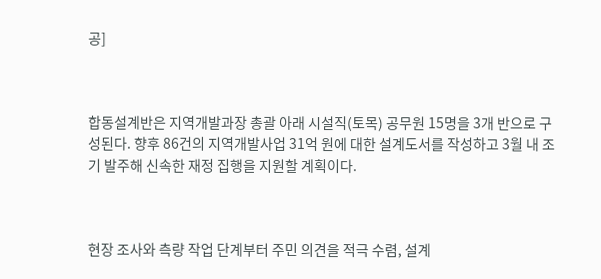공]



합동설계반은 지역개발과장 총괄 아래 시설직(토목) 공무원 15명을 3개 반으로 구성된다. 향후 86건의 지역개발사업 31억 원에 대한 설계도서를 작성하고 3월 내 조기 발주해 신속한 재정 집행을 지원할 계획이다.



현장 조사와 측량 작업 단계부터 주민 의견을 적극 수렴, 설계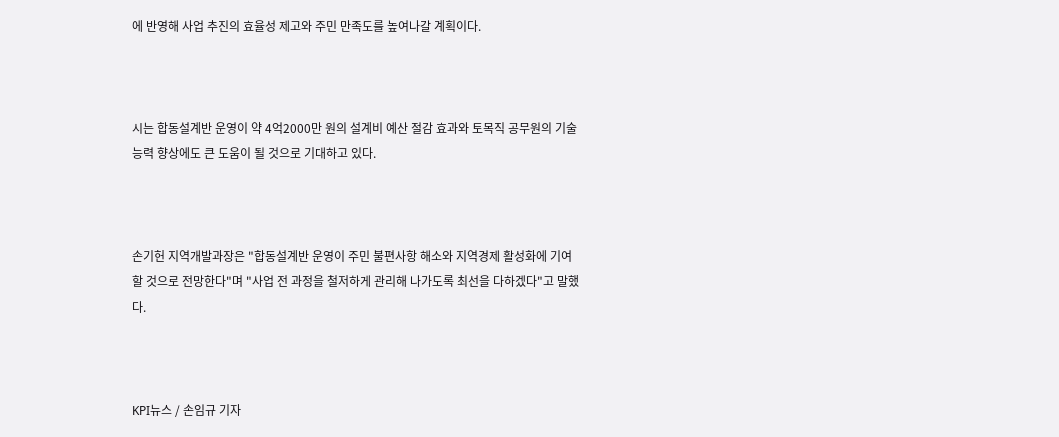에 반영해 사업 추진의 효율성 제고와 주민 만족도를 높여나갈 계획이다.



시는 합동설계반 운영이 약 4억2000만 원의 설계비 예산 절감 효과와 토목직 공무원의 기술 능력 향상에도 큰 도움이 될 것으로 기대하고 있다.



손기헌 지역개발과장은 "합동설계반 운영이 주민 불편사항 해소와 지역경제 활성화에 기여할 것으로 전망한다"며 "사업 전 과정을 철저하게 관리해 나가도록 최선을 다하겠다"고 말했다.



KPI뉴스 / 손임규 기자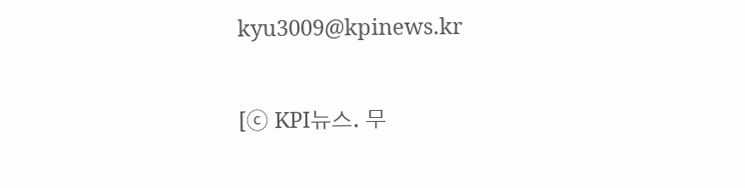kyu3009@kpinews.kr

[ⓒ KPI뉴스. 무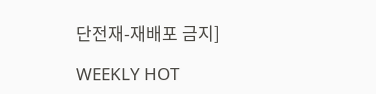단전재-재배포 금지]

WEEKLY HOT